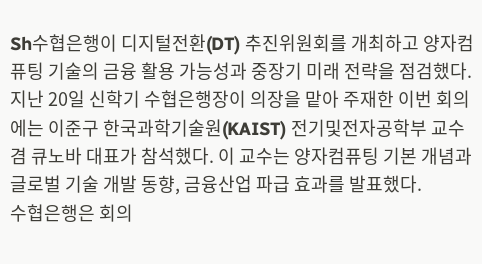Sh수협은행이 디지털전환(DT) 추진위원회를 개최하고 양자컴퓨팅 기술의 금융 활용 가능성과 중장기 미래 전략을 점검했다.
지난 20일 신학기 수협은행장이 의장을 맡아 주재한 이번 회의에는 이준구 한국과학기술원(KAIST) 전기및전자공학부 교수 겸 큐노바 대표가 참석했다. 이 교수는 양자컴퓨팅 기본 개념과 글로벌 기술 개발 동향, 금융산업 파급 효과를 발표했다.
수협은행은 회의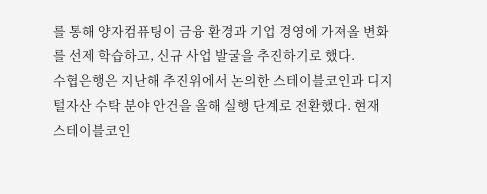를 통해 양자컴퓨팅이 금융 환경과 기업 경영에 가져올 변화를 선제 학습하고, 신규 사업 발굴을 추진하기로 했다.
수협은행은 지난해 추진위에서 논의한 스테이블코인과 디지털자산 수탁 분야 안건을 올해 실행 단계로 전환했다. 현재 스테이블코인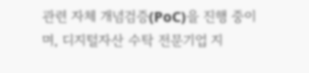관련 자체 개념검증(PoC)을 진행 중이며, 디지털자산 수탁 전문기업 지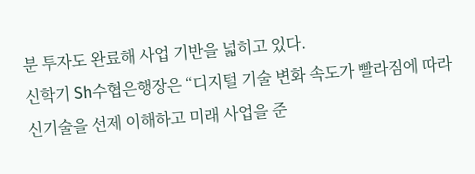분 투자도 완료해 사업 기반을 넓히고 있다.
신학기 Sh수협은행장은 “디지털 기술 변화 속도가 빨라짐에 따라 신기술을 선제 이해하고 미래 사업을 준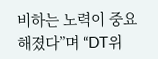비하는 노력이 중요해졌다”며 “DT위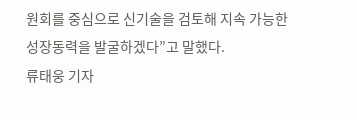원회를 중심으로 신기술을 검토해 지속 가능한 성장동력을 발굴하겠다”고 말했다.
류태웅 기자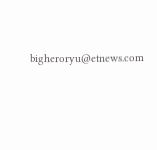bigheroryu@etnews.com